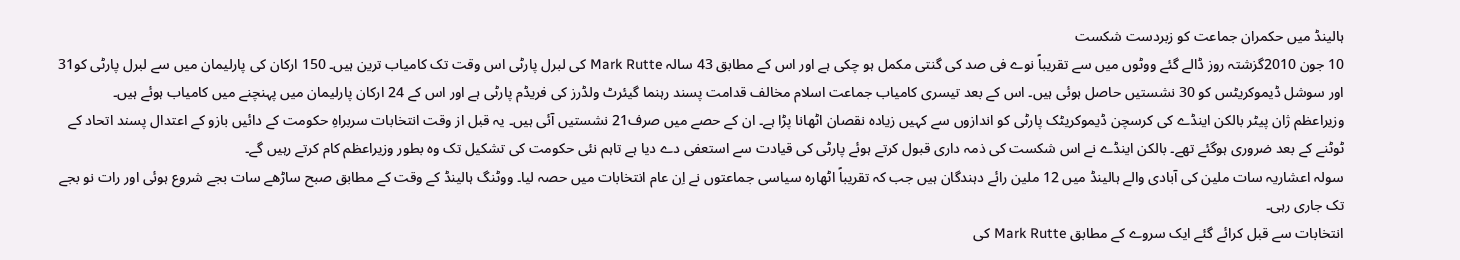ہالینڈ میں حکمران جماعت کو زبردست شکست
10 جون 2010گزشتہ روز ڈالے گئے ووٹوں میں سے تقریباً نوے فی صد کی گنتی مکمل ہو چکی ہے اور اس کے مطابق 43 سالہ Mark Rutte کی لبرل پارٹی اس وقت تک کامیاب ترین ہیں۔ 150 ارکان کی پارلیمان میں سے لبرل پارٹی کو31 اور سوشل ڈیموکریٹس کو 30 نشستیں حاصل ہوئی ہیں۔ اس کے بعد تیسری کامیاب جماعت اسلام مخالف قدامت پسند رہنما گیئرٹ ولڈرز کی فریڈم پارٹی ہے اور اس کے 24 ارکان پارلیمان میں پہنچنے میں کامیاب ہوئے ہیں۔
وزیراعظم ژان پیٹر بالکن اینڈے کی کرسچن ڈیموکریٹک پارٹی کو اندازوں سے کہیں زیادہ نقصان اٹھانا پڑا ہے۔ ان کے حصے میں صرف21 نشستیں آئی ہیں۔ یہ قبل از وقت انتخابات سربراہِ حکومت کے دائیں بازو کے اعتدال پسند اتحاد کے ٹوٹنے کے بعد ضروری ہوگئے تھے۔ بالکن اینڈے نے اس شکست کی ذمہ داری قبول کرتے ہوئے پارٹی کی قیادت سے استعفی دے دیا ہے تاہم نئی حکومت کی تشکیل تک وہ بطور وزیراعظم کام کرتے رہیں گے۔
سولہ اعشاریہ سات ملین کی آبادی والے ہالینڈ میں 12 ملین رائے دہندگان ہیں جب کہ تقریباً اٹھارہ سیاسی جماعتوں نے اِن عام انتخابات میں حصہ لیا۔ ووٹنگ ہالینڈ کے وقت کے مطابق صبح ساڑھے سات بجے شروع ہوئی اور رات نو بجے تک جاری رہی۔
انتخابات سے قبل کرائے گئے ایک سروے کے مطابق Mark Rutte کی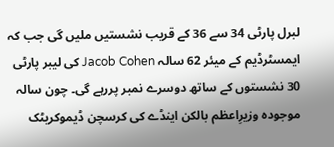لبرل پارٹی 34 سے 36 کے قریب نشستیں ملیں گی جب کہ ایمسٹرڈیم کے میئر 62 سالہ Jacob Cohen کی لیبر پارٹی 30 نشستوں کے ساتھ دوسرے نمبر پررہے گی۔ چون سالہ موجودہ وزیرِاعظم بالکن اینڈے کی کرسچن ڈیموکریٹک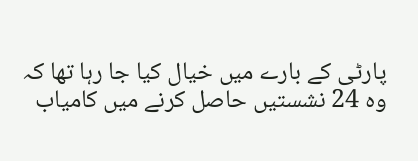پارٹی کے بارے میں خیال کیا جا رہا تھا کہ وہ 24 نشستیں حاصل کرنے میں کامیاب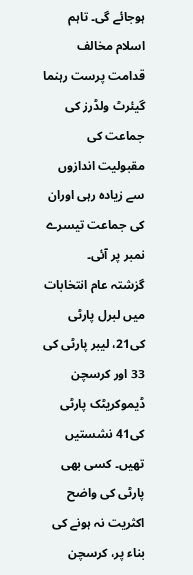ہوجائے گی۔ تاہم اسلام مخالف قدامت پرست رہنما گیئرٹ ولڈرز کی جماعت کی مقبولیت اندازوں سے زیادہ رہی اوران کی جماعت تیسرے نمبر پر آئی۔
گزشتہ عام انتخابات میں لبرل پارٹی کی21، لیبر پارٹی کی 33 اور کرسچن ڈیموکریٹک پارٹی کی41 نشستیں تھیں۔ کسی بھی پارٹی کی واضح اکثریت نہ ہونے کی بناء پر، کرسچن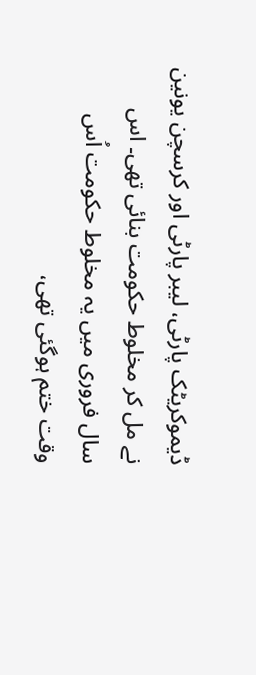ڈیموکریٹک پارٹی، لیبر پارٹی اور کرسچن یونین نے مل کر مخلوط حکومت بنائی تھی۔ اس سال فروری میں یہ مخلوط حکومت اُس وقت ختم ہوگئی تھی،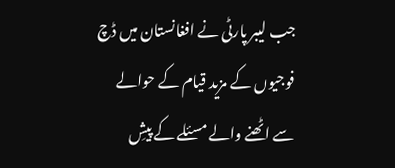جب لیبر پارٹی نے افغانستان میں ڈچ فوجیوں کے مزید قیام کے حوالے سے اٹھنے والے مسئلے کے پیشِ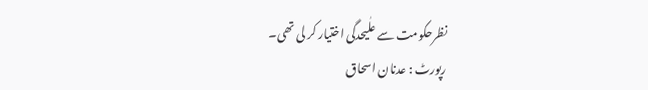نظرحکومت سے علٰیحدگی اختیار کر لی تھی۔
رپورٹ : عدنان اسحاق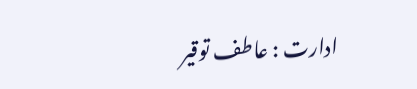ادارت : عاطف توقیر